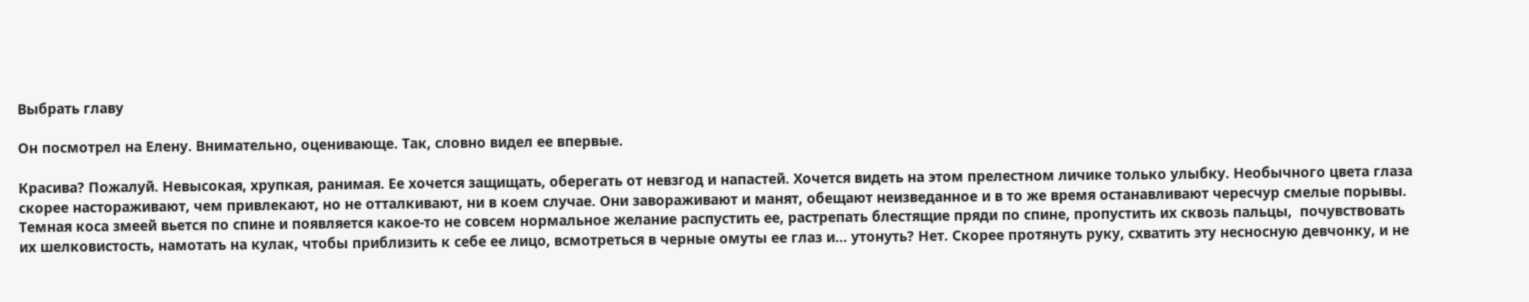Выбрать главу

Он посмотрел на Елену. Внимательно, оценивающе. Так, словно видел ее впервые.

Красива? Пожалуй. Невысокая, хрупкая, ранимая. Ее хочется защищать, оберегать от невзгод и напастей. Хочется видеть на этом прелестном личике только улыбку. Необычного цвета глаза скорее настораживают, чем привлекают, но не отталкивают, ни в коем случае. Они завораживают и манят, обещают неизведанное и в то же время останавливают чересчур смелые порывы. Темная коса змеей вьется по спине и появляется какое-то не совсем нормальное желание распустить ее, растрепать блестящие пряди по спине, пропустить их сквозь пальцы,  почувствовать их шелковистость, намотать на кулак, чтобы приблизить к себе ее лицо, всмотреться в черные омуты ее глаз и… утонуть? Нет. Скорее протянуть руку, схватить эту несносную девчонку, и не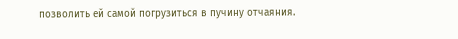позволить ей самой погрузиться в пучину отчаяния.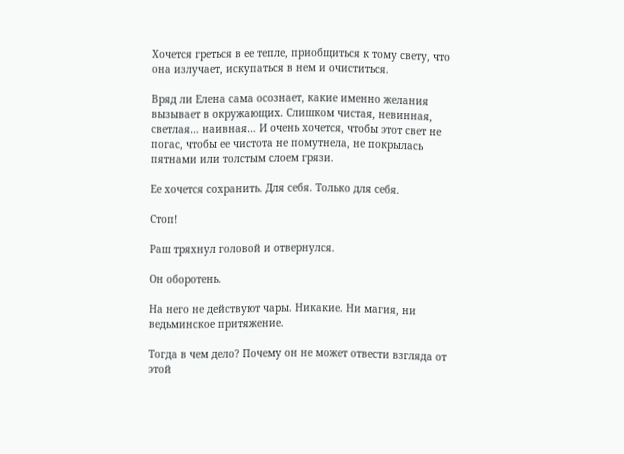Хочется греться в ее тепле, приобщиться к тому свету, что она излучает, искупаться в нем и очиститься.

Вряд ли Елена сама осознает, какие именно желания вызывает в окружающих. Слишком чистая, невинная, светлая… наивная… И очень хочется, чтобы этот свет не погас, чтобы ее чистота не помутнела, не покрылась пятнами или толстым слоем грязи.

Ее хочется сохранить. Для себя. Только для себя.

Стоп!

Раш тряхнул головой и отвернулся.

Он оборотень.

На него не действуют чары. Никакие. Ни магия, ни ведьминское притяжение.

Тогда в чем дело? Почему он не может отвести взгляда от этой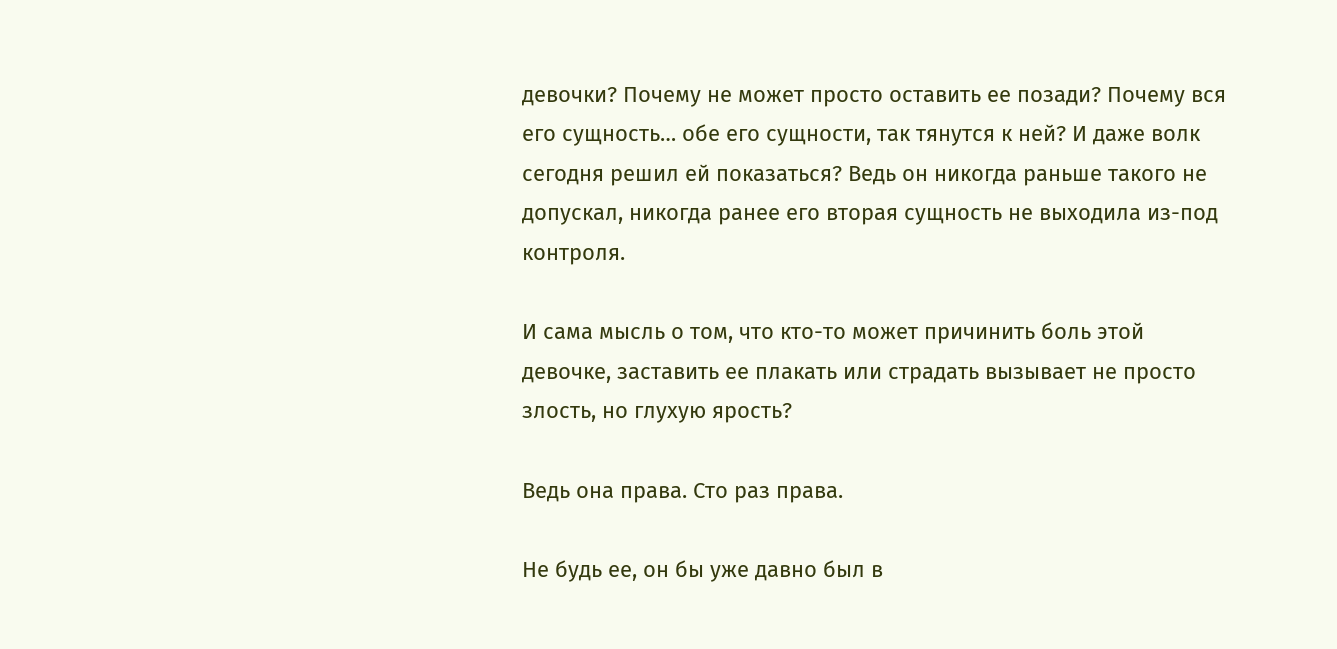девочки? Почему не может просто оставить ее позади? Почему вся его сущность… обе его сущности, так тянутся к ней? И даже волк сегодня решил ей показаться? Ведь он никогда раньше такого не допускал, никогда ранее его вторая сущность не выходила из-под контроля.

И сама мысль о том, что кто-то может причинить боль этой девочке, заставить ее плакать или страдать вызывает не просто злость, но глухую ярость?

Ведь она права. Сто раз права.

Не будь ее, он бы уже давно был в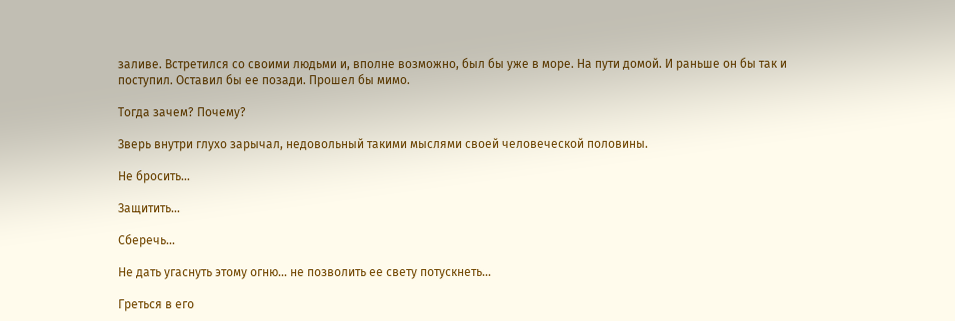заливе. Встретился со своими людьми и, вполне возможно, был бы уже в море. На пути домой. И раньше он бы так и поступил. Оставил бы ее позади. Прошел бы мимо.

Тогда зачем? Почему?

Зверь внутри глухо зарычал, недовольный такими мыслями своей человеческой половины.

Не бросить…

Защитить…

Сберечь…

Не дать угаснуть этому огню… не позволить ее свету потускнеть…

Греться в его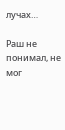лучах…

Раш не понимал, не мог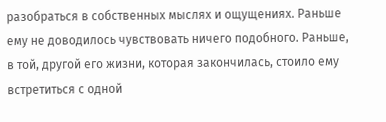разобраться в собственных мыслях и ощущениях. Раньше ему не доводилось чувствовать ничего подобного. Раньше, в той, другой его жизни, которая закончилась, стоило ему встретиться с одной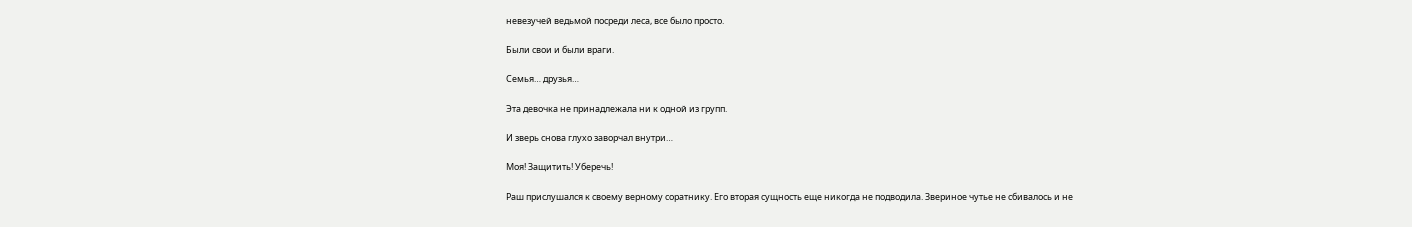невезучей ведьмой посреди леса, все было просто.

Были свои и были враги.

Семья… друзья…

Эта девочка не принадлежала ни к одной из групп.

И зверь снова глухо заворчал внутри…

Моя! Защитить! Уберечь!

Раш прислушался к своему верному соратнику. Его вторая сущность еще никогда не подводила. Звериное чутье не сбивалось и не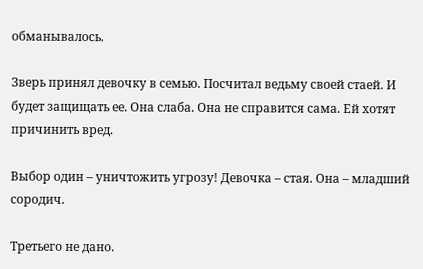обманывалось.

Зверь принял девочку в семью. Посчитал ведьму своей стаей. И будет защищать ее. Она слаба. Она не справится сама. Ей хотят причинить вред.

Выбор один – уничтожить угрозу! Девочка – стая. Она – младший сородич.

Третьего не дано.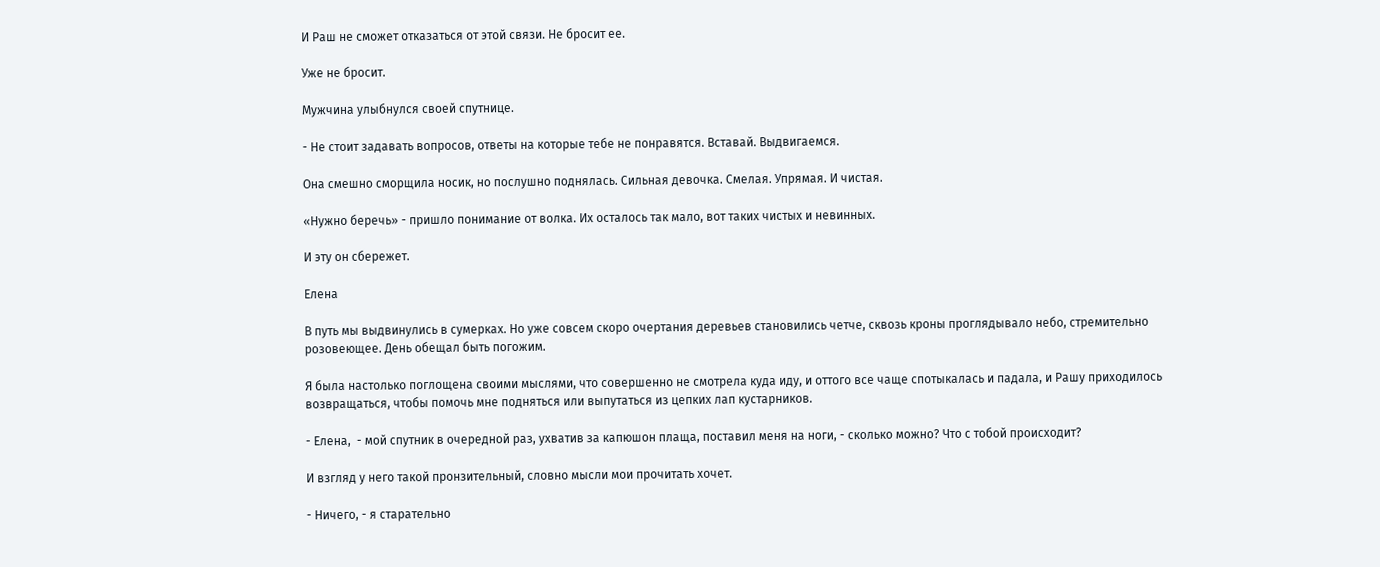И Раш не сможет отказаться от этой связи. Не бросит ее.

Уже не бросит.

Мужчина улыбнулся своей спутнице.

- Не стоит задавать вопросов, ответы на которые тебе не понравятся. Вставай. Выдвигаемся.

Она смешно сморщила носик, но послушно поднялась. Сильная девочка. Смелая. Упрямая. И чистая.

«Нужно беречь» - пришло понимание от волка. Их осталось так мало, вот таких чистых и невинных.

И эту он сбережет.

Елена

В путь мы выдвинулись в сумерках. Но уже совсем скоро очертания деревьев становились четче, сквозь кроны проглядывало небо, стремительно розовеющее. День обещал быть погожим.

Я была настолько поглощена своими мыслями, что совершенно не смотрела куда иду, и оттого все чаще спотыкалась и падала, и Рашу приходилось возвращаться, чтобы помочь мне подняться или выпутаться из цепких лап кустарников.

- Елена,  - мой спутник в очередной раз, ухватив за капюшон плаща, поставил меня на ноги, - сколько можно? Что с тобой происходит?

И взгляд у него такой пронзительный, словно мысли мои прочитать хочет.

- Ничего, - я старательно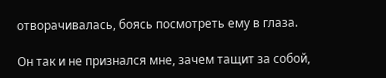отворачивалась, боясь посмотреть ему в глаза.

Он так и не признался мне, зачем тащит за собой,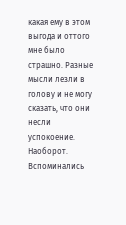какая ему в этом выгода и оттого мне было страшно. Разные мысли лезли в голову и не могу сказать, что они несли успокоение. Наоборот. Вспоминались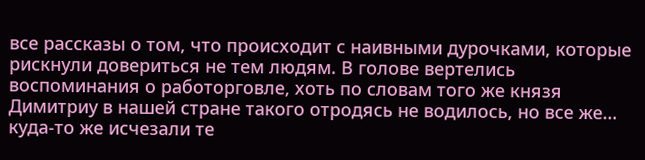все рассказы о том, что происходит с наивными дурочками, которые рискнули довериться не тем людям. В голове вертелись воспоминания о работорговле, хоть по словам того же князя Димитриу в нашей стране такого отродясь не водилось, но все же… куда-то же исчезали те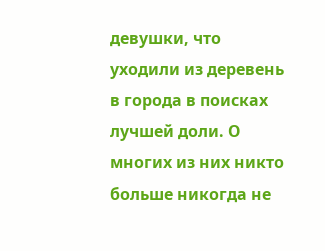девушки, что уходили из деревень в города в поисках лучшей доли. О многих из них никто больше никогда не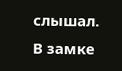слышал. В замке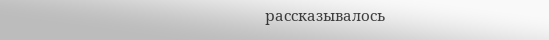рассказывалось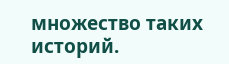множество таких историй.